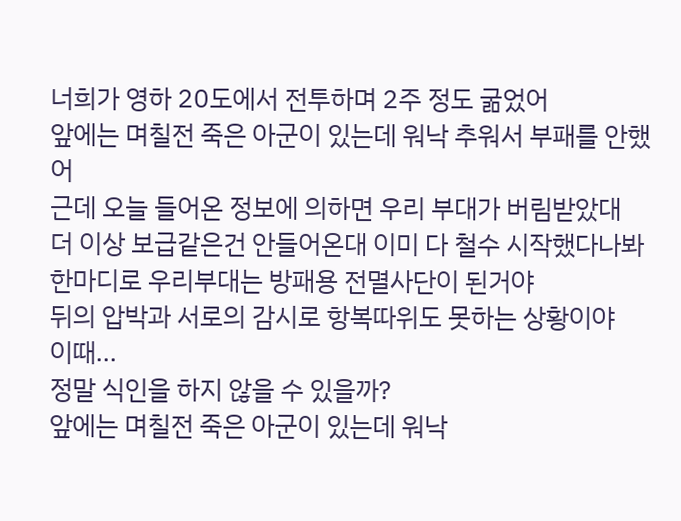너희가 영하 20도에서 전투하며 2주 정도 굶었어
앞에는 며칠전 죽은 아군이 있는데 워낙 추워서 부패를 안했어
근데 오늘 들어온 정보에 의하면 우리 부대가 버림받았대
더 이상 보급같은건 안들어온대 이미 다 철수 시작했다나봐
한마디로 우리부대는 방패용 전멸사단이 된거야
뒤의 압박과 서로의 감시로 항복따위도 못하는 상황이야
이때...
정말 식인을 하지 않을 수 있을까?
앞에는 며칠전 죽은 아군이 있는데 워낙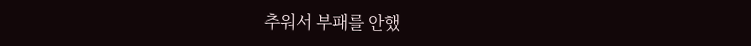추워서 부패를 안했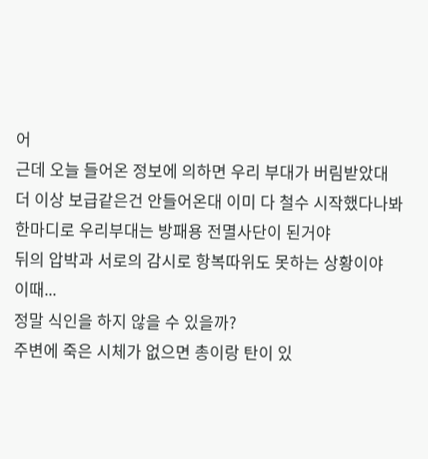어
근데 오늘 들어온 정보에 의하면 우리 부대가 버림받았대
더 이상 보급같은건 안들어온대 이미 다 철수 시작했다나봐
한마디로 우리부대는 방패용 전멸사단이 된거야
뒤의 압박과 서로의 감시로 항복따위도 못하는 상황이야
이때...
정말 식인을 하지 않을 수 있을까?
주변에 죽은 시체가 없으면 총이랑 탄이 있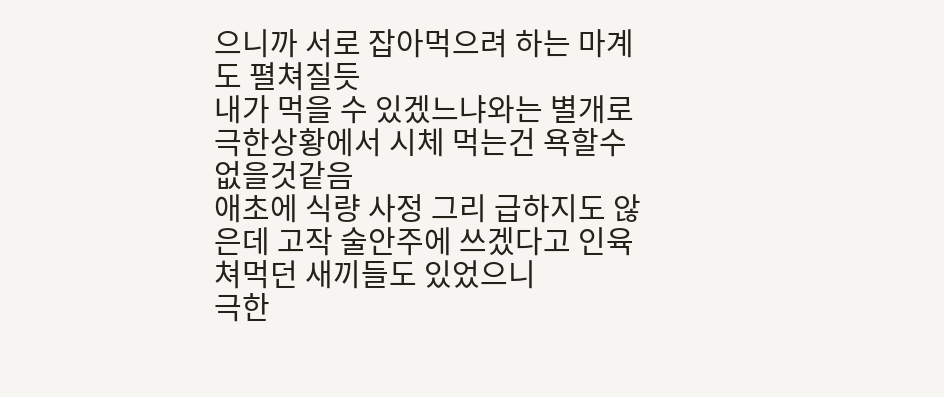으니까 서로 잡아먹으려 하는 마계도 펼쳐질듯
내가 먹을 수 있겠느냐와는 별개로 극한상황에서 시체 먹는건 욕할수 없을것같음
애초에 식량 사정 그리 급하지도 않은데 고작 술안주에 쓰겠다고 인육 쳐먹던 새끼들도 있었으니
극한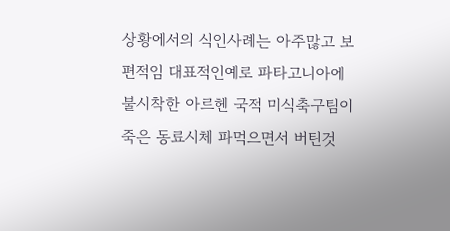상황에서의 식인사례는 아주많고 보편적임 대표적인예로 파타고니아에 불시착한 아르헨 국적 미식축구팀이 죽은 동료시체 파먹으면서 버틴것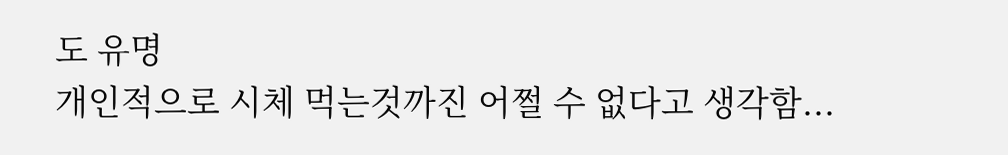도 유명
개인적으로 시체 먹는것까진 어쩔 수 없다고 생각함...